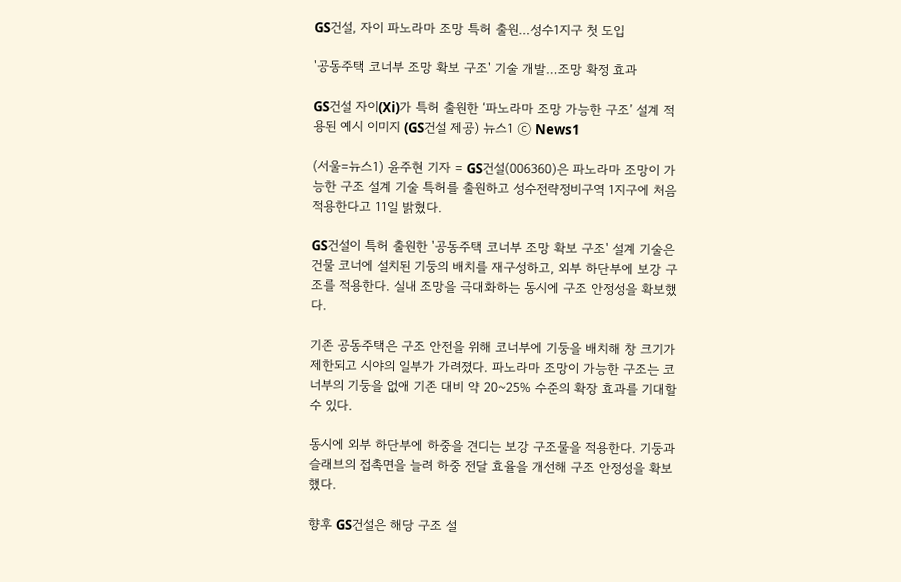GS건설, 자이 파노라마 조망 특허 출원…성수1지구 첫 도입

'공동주택 코너부 조망 확보 구조' 기술 개발…조망 확정 효과

GS건설 자이(Xi)가 특허 출원한 ‘파노라마 조망 가능한 구조’ 설계 적용된 예시 이미지 (GS건설 제공) 뉴스1 ⓒ News1

(서울=뉴스1) 윤주현 기자 = GS건설(006360)은 파노라마 조망이 가능한 구조 설계 기술 특허를 출원하고 성수전략정비구역 1지구에 처음 적용한다고 11일 밝혔다.

GS건설이 특허 출원한 '공동주택 코너부 조망 확보 구조' 설계 기술은 건물 코너에 설치된 기둥의 배치를 재구성하고, 외부 하단부에 보강 구조를 적용한다. 실내 조망을 극대화하는 동시에 구조 안정성을 확보했다.

기존 공동주택은 구조 안전을 위해 코너부에 기둥을 배치해 창 크기가 제한되고 시야의 일부가 가려졌다. 파노라마 조망이 가능한 구조는 코너부의 기둥을 없애 기존 대비 약 20~25% 수준의 확장 효과를 기대할 수 있다.

동시에 외부 하단부에 하중을 견디는 보강 구조물을 적용한다. 기둥과 슬래브의 접촉면을 늘려 하중 전달 효율을 개선해 구조 안정성을 확보했다.

향후 GS건설은 해당 구조 설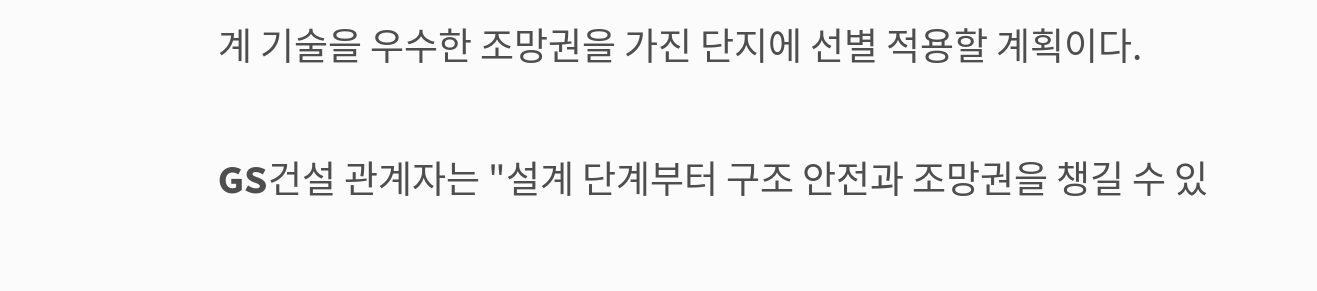계 기술을 우수한 조망권을 가진 단지에 선별 적용할 계획이다.

GS건설 관계자는 "설계 단계부터 구조 안전과 조망권을 챙길 수 있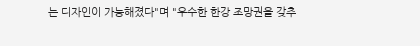는 디자인이 가능해졌다"며 "우수한 한강 조망권을 갖추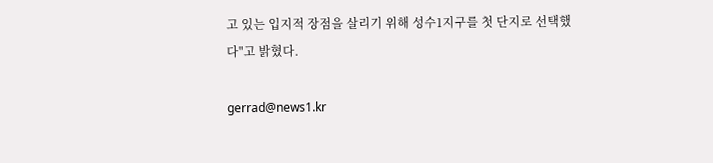고 있는 입지적 장점을 살리기 위해 성수1지구를 첫 단지로 선택했다"고 밝혔다.

gerrad@news1.kr